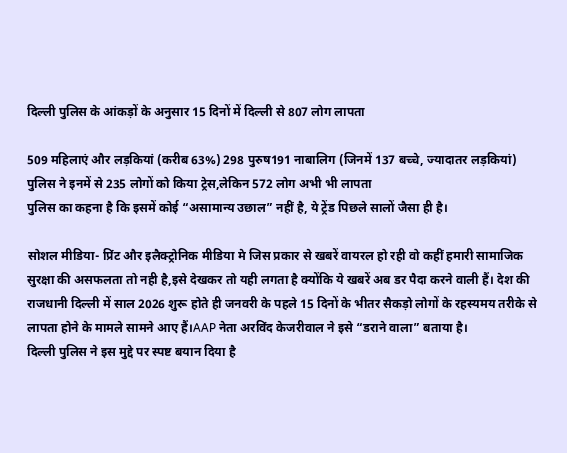दिल्ली पुलिस के आंकड़ों के अनुसार 15 दिनों में दिल्ली से 807 लोग लापता

509 महिलाएं और लड़कियां (करीब 63%) 298 पुरुष191 नाबालिग (जिनमें 137 बच्चे, ज्यादातर लड़कियां)
पुलिस ने इनमें से 235 लोगों को किया ट्रेस,लेकिन 572 लोग अभी भी लापता
पुलिस का कहना है कि इसमें कोई “असामान्य उछाल” नहीं है, ये ट्रेंड पिछले सालों जैसा ही है।

सोशल मीडिया- प्रिंट और इलैक्ट्रोनिक मीडिया मे जिस प्रकार से खबरें वायरल हो रही वो कहीं हमारी सामाजिक सुरक्षा की असफलता तो नही है,इसे देखकर तो यही लगता है क्योंकि ये खबरें अब डर पैदा करने वाली हैं। देश की राजधानी दिल्ली में साल 2026 शुरू होते ही जनवरी के पहले 15 दिनों के भीतर सैकड़ो लोगों के रहस्यमय तरीके से लापता होने के मामले सामने आए हैं।AAP नेता अरविंद केजरीवाल ने इसे “डराने वाला” बताया है।
दिल्ली पुलिस ने इस मुद्दे पर स्पष्ट बयान दिया है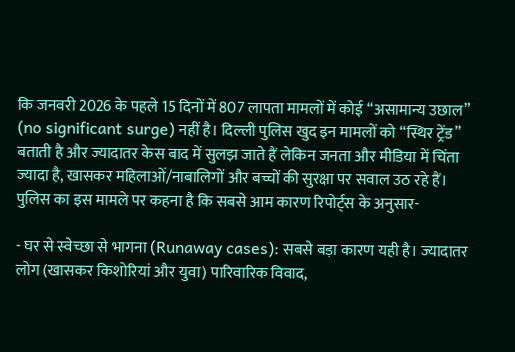कि जनवरी 2026 के पहले 15 दिनों में 807 लापता मामलों में कोई “असामान्य उछाल” (no significant surge) नहीं है। दिल्ली पुलिस खुद इन मामलों को “स्थिर ट्रेंड” बताती है और ज्यादातर केस बाद में सुलझ जाते हैं लेकिन जनता और मीडिया में चिंता ज्यादा है, खासकर महिलाओं/नाबालिगों और बच्चों की सुरक्षा पर सवाल उठ रहे हैं। पुलिस का इस मामले पर कहना है कि सबसे आम कारण रिपोर्ट्स के अनुसार-

- घर से स्वेच्छा से भागना (Runaway cases): सबसे बड़ा कारण यही है। ज्यादातर लोग (खासकर किशोरियां और युवा) पारिवारिक विवाद,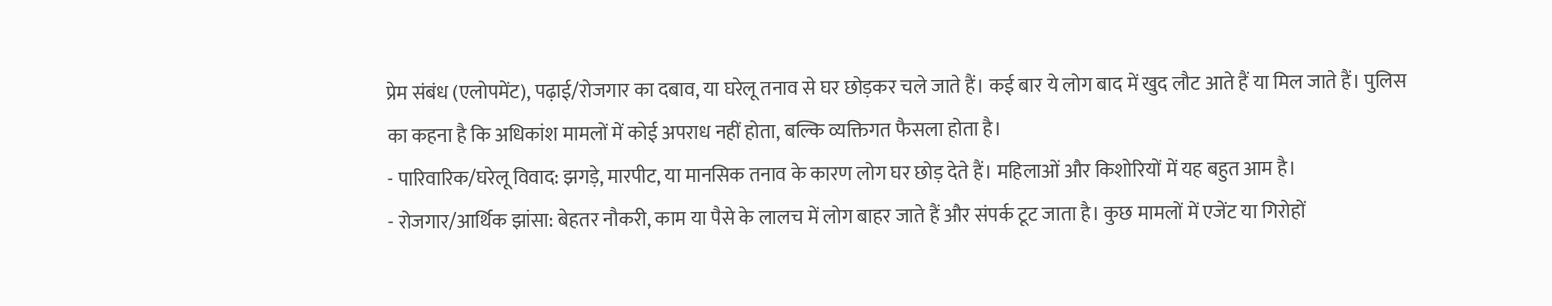प्रेम संबंध (एलोपमेंट), पढ़ाई/रोजगार का दबाव, या घरेलू तनाव से घर छोड़कर चले जाते हैं। कई बार ये लोग बाद में खुद लौट आते हैं या मिल जाते हैं। पुलिस का कहना है कि अधिकांश मामलों में कोई अपराध नहीं होता, बल्कि व्यक्तिगत फैसला होता है।
- पारिवारिक/घरेलू विवाद: झगड़े, मारपीट, या मानसिक तनाव के कारण लोग घर छोड़ देते हैं। महिलाओं और किशोरियों में यह बहुत आम है।
- रोजगार/आर्थिक झांसा: बेहतर नौकरी, काम या पैसे के लालच में लोग बाहर जाते हैं और संपर्क टूट जाता है। कुछ मामलों में एजेंट या गिरोहों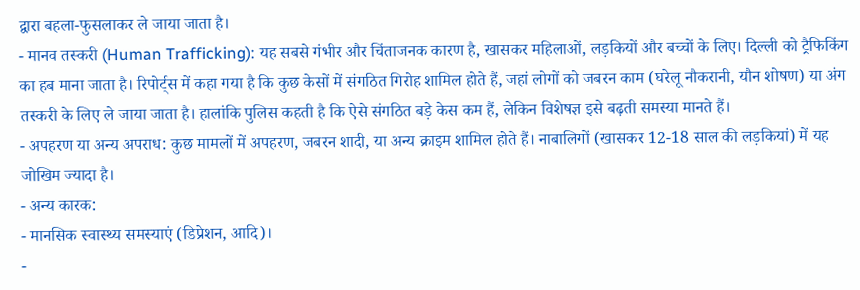द्वारा बहला-फुसलाकर ले जाया जाता है।
- मानव तस्करी (Human Trafficking): यह सबसे गंभीर और चिंताजनक कारण है, खासकर महिलाओं, लड़कियों और बच्चों के लिए। दिल्ली को ट्रैफिकिंग का हब माना जाता है। रिपोर्ट्स में कहा गया है कि कुछ केसों में संगठित गिरोह शामिल होते हैं, जहां लोगों को जबरन काम (घरेलू नौकरानी, यौन शोषण) या अंग तस्करी के लिए ले जाया जाता है। हालांकि पुलिस कहती है कि ऐसे संगठित बड़े केस कम हैं, लेकिन विशेषज्ञ इसे बढ़ती समस्या मानते हैं।
- अपहरण या अन्य अपराध: कुछ मामलों में अपहरण, जबरन शादी, या अन्य क्राइम शामिल होते हैं। नाबालिगों (खासकर 12-18 साल की लड़कियां) में यह जोखिम ज्यादा है।
- अन्य कारक:
- मानसिक स्वास्थ्य समस्याएं (डिप्रेशन, आदि)।
-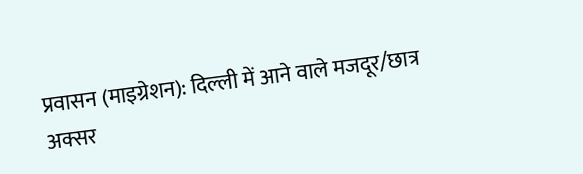प्रवासन (माइग्रेशन): दिल्ली में आने वाले मजदूर/छात्र अक्सर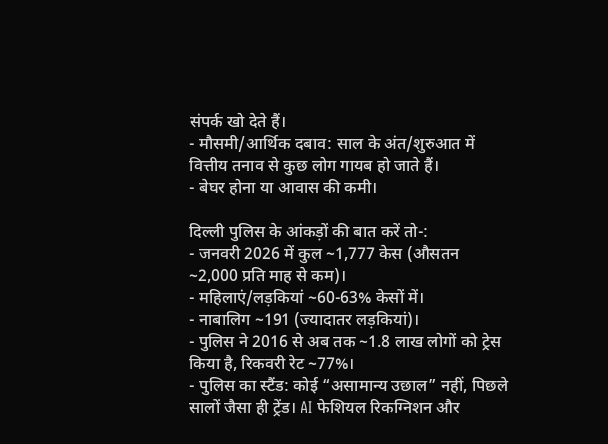संपर्क खो देते हैं।
- मौसमी/आर्थिक दबाव: साल के अंत/शुरुआत में वित्तीय तनाव से कुछ लोग गायब हो जाते हैं।
- बेघर होना या आवास की कमी।

दिल्ली पुलिस के आंकड़ों की बात करें तो-:
- जनवरी 2026 में कुल ~1,777 केस (औसतन ~2,000 प्रति माह से कम)।
- महिलाएं/लड़कियां ~60-63% केसों में।
- नाबालिग ~191 (ज्यादातर लड़कियां)।
- पुलिस ने 2016 से अब तक ~1.8 लाख लोगों को ट्रेस किया है, रिकवरी रेट ~77%।
- पुलिस का स्टैंड: कोई “असामान्य उछाल” नहीं, पिछले सालों जैसा ही ट्रेंड। AI फेशियल रिकग्निशन और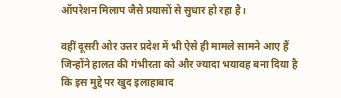ऑपरेशन मिलाप जैसे प्रयासों से सुधार हो रहा है।

वहीं दूसरी ओर उत्तर प्रदेश में भी ऐसे ही मामले सामने आए हैं जिन्होंने हालत की गंभीरता को और ज्यादा भयावह बना दिया है कि इस मुद्दे पर खुद इलाहाबाद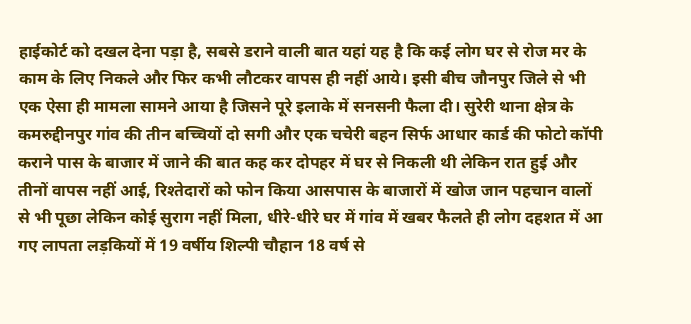हाईकोर्ट को दखल देना पड़ा है, सबसे डराने वाली बात यहां यह है कि कई लोग घर से रोज मर के काम के लिए निकले और फिर कभी लौटकर वापस ही नहीं आये। इसी बीच जौनपुर जिले से भी एक ऐसा ही मामला सामने आया है जिसने पूरे इलाके में सनसनी फैला दी। सुरेरी थाना क्षेत्र के कमरुद्दीनपुर गांव की तीन बच्चियों दो सगी और एक चचेरी बहन सिर्फ आधार कार्ड की फोटो कॉपी कराने पास के बाजार में जाने की बात कह कर दोपहर में घर से निकली थी लेकिन रात हुई और तीनों वापस नहीं आई, रिश्तेदारों को फोन किया आसपास के बाजारों में खोज जान पहचान वालों से भी पूछा लेकिन कोई सुराग नहीं मिला, धीरे-धीरे घर में गांव में खबर फैलते ही लोग दहशत में आ गए लापता लड़कियों में 19 वर्षीय शिल्पी चौहान 18 वर्ष से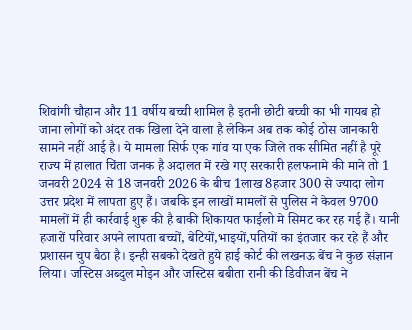शिवांगी चौहान और 11 वर्षीय बच्ची शामिल है इतनी छोटी बच्ची का भी गायब हो जाना लोगों को अंदर तक खिला देने वाला है लेकिन अब तक कोई ठोस जानकारी सामने नहीं आई है। ये मामला सिर्फ एक गांव या एक जिले तक सीमित नहीं है पूरे राज्य में हालात चिंता जनक है अदालत में रखे गए सरकारी हलफनामे की माने तो 1 जनवरी 2024 से 18 जनवरी 2026 के बीच 1लाख 8हजार 300 से ज्यादा लोग उत्तर प्रदेश में लापता हुए हैं। जबकि इन लाखों मामलों से पुलिस ने केवल 9700 मामलों में ही कार्रवाई शुरू की है बाकी शिकायत फाईलो मे सिमट कर रह गई हैं। यानी हजारों परिवार अपने लापता बच्चों, बेटियों,भाइयों,पतियों का इंतजार कर रहे हैं और प्रशासन चुप बैठा है। इन्ही सबको देखते हुये हाई कोर्ट की लखनऊ बेंच ने कुछ संज्ञान लिया। जस्टिस अब्दुल मोइन और जस्टिस बबीता रानी की डिवीजन बेंच ने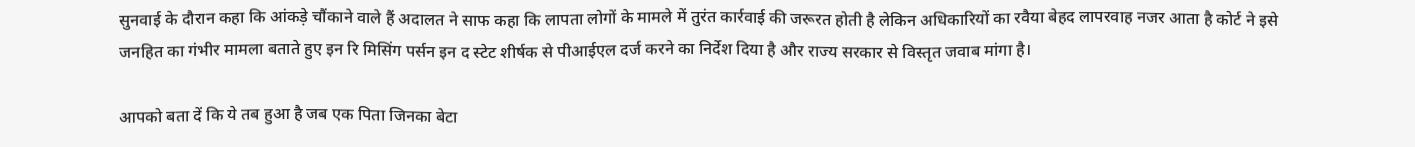सुनवाई के दौरान कहा कि आंकड़े चौंकाने वाले हैं अदालत ने साफ कहा कि लापता लोगों के मामले में तुरंत कार्रवाई की जरूरत होती है लेकिन अधिकारियों का रवैया बेहद लापरवाह नजर आता है कोर्ट ने इसे जनहित का गंभीर मामला बताते हुए इन रि मिसिंग पर्सन इन द स्टेट शीर्षक से पीआईएल दर्ज करने का निर्देश दिया है और राज्य सरकार से विस्तृत जवाब मांगा है।

आपको बता दें कि ये तब हुआ है जब एक पिता जिनका बेटा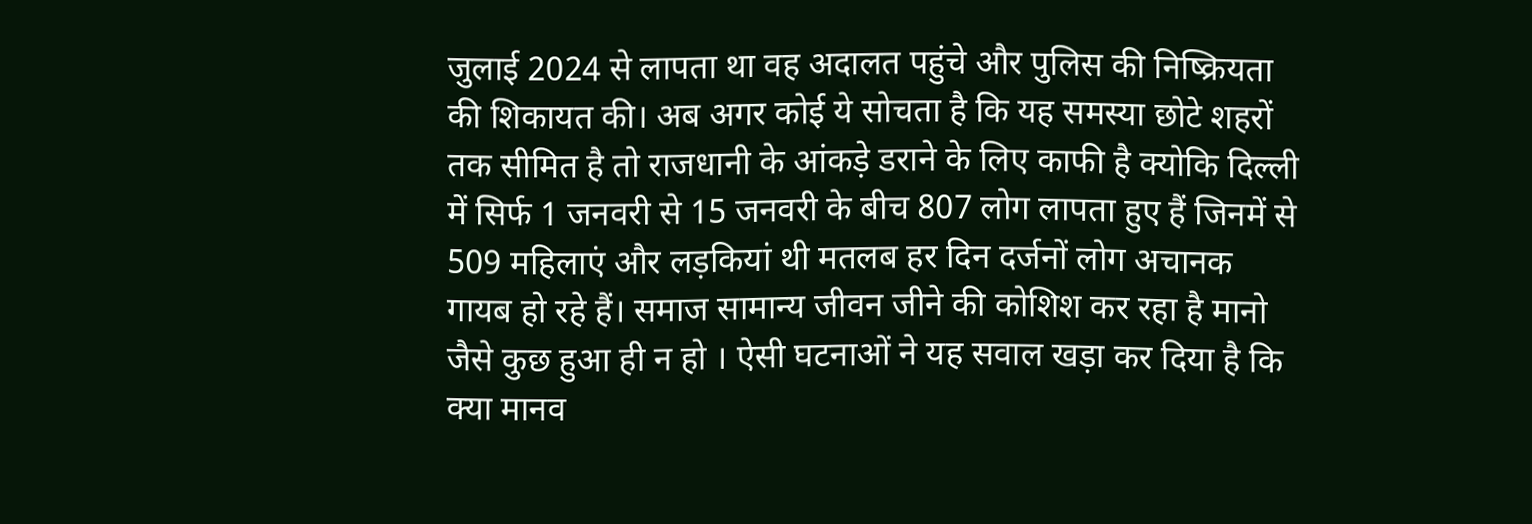जुलाई 2024 से लापता था वह अदालत पहुंचे और पुलिस की निष्क्रियता की शिकायत की। अब अगर कोई ये सोचता है कि यह समस्या छोटे शहरों तक सीमित है तो राजधानी के आंकड़े डराने के लिए काफी है क्योकि दिल्ली में सिर्फ 1 जनवरी से 15 जनवरी के बीच 807 लोग लापता हुए हैं जिनमें से 509 महिलाएं और लड़कियां थी मतलब हर दिन दर्जनों लोग अचानक गायब हो रहे हैं। समाज सामान्य जीवन जीने की कोशिश कर रहा है मानो जैसे कुछ हुआ ही न हो । ऐसी घटनाओं ने यह सवाल खड़ा कर दिया है कि क्या मानव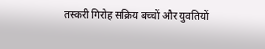तस्करी गिरोह सक्रिय बच्चों और युवतियों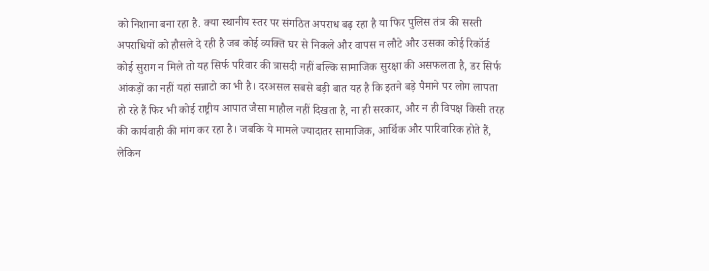को निशाना बना रहा है. क्या स्थानीय स्तर पर संगठित अपराध बढ़ रहा है या फिर पुलिस तंत्र की सस्ती अपराधियों को हौसले दे रही है जब कोई व्यक्ति घर से निकले और वापस न लौटे और उसका कोई रिकॉर्ड कोई सुराग न मिले तो यह सिर्फ परिवार की त्रासदी नहीं बल्कि सामाजिक सुरक्षा की असफलता है, डर सिर्फ आंकड़ों का नहीं यहां सन्नाटो का भी है। दरअसल सबसे बड़ी बात यह है कि इतने बड़े पैमाने पर लोग लापता हो रहे हैं फिर भी कोई राष्ट्रीय आपात जैसा माहौल नहीं दिखता है, ना ही सरकार, और न ही विपक्ष किसी तरह की कार्यवाही की मांग कर रहा है। जबकि ये मामले ज्यादातर सामाजिक, आर्थिक और पारिवारिक होते हैं, लेकिन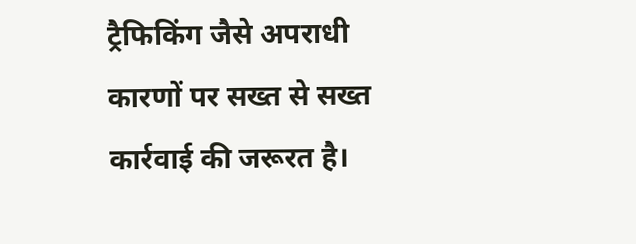ट्रैफिकिंग जैसे अपराधी कारणों पर सख्त से सख्त कार्रवाई की जरूरत है।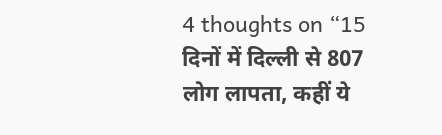4 thoughts on “15 दिनों में दिल्ली से 807 लोग लापता, कहीं ये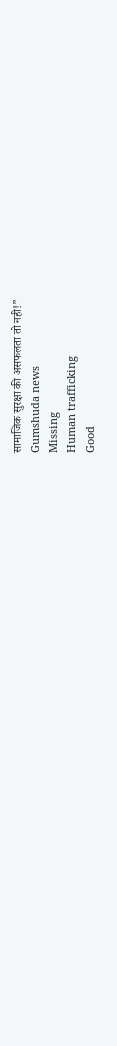सामाजिक सुरक्षा की असफलता तो नही!”
Gumshuda news
Missing
Human trafficking
Good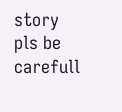story pls be carefull